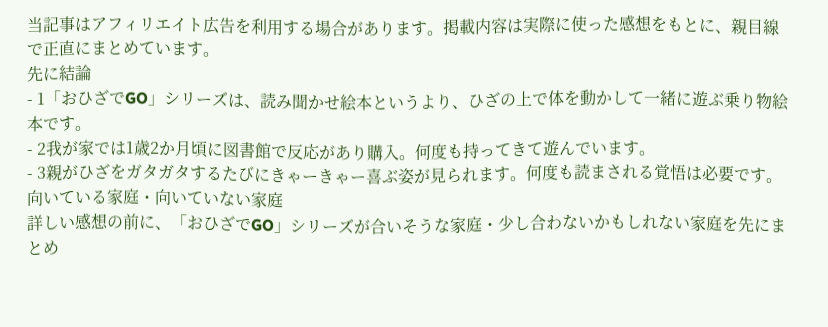当記事はアフィリエイト広告を利用する場合があります。掲載内容は実際に使った感想をもとに、親目線で正直にまとめています。
先に結論
- 1「おひざでGO」シリーズは、読み聞かせ絵本というより、ひざの上で体を動かして一緒に遊ぶ乗り物絵本です。
- 2我が家では1歳2か月頃に図書館で反応があり購入。何度も持ってきて遊んでいます。
- 3親がひざをガタガタするたびにきゃーきゃー喜ぶ姿が見られます。何度も読まされる覚悟は必要です。
向いている家庭・向いていない家庭
詳しい感想の前に、「おひざでGO」シリーズが合いそうな家庭・少し合わないかもしれない家庭を先にまとめ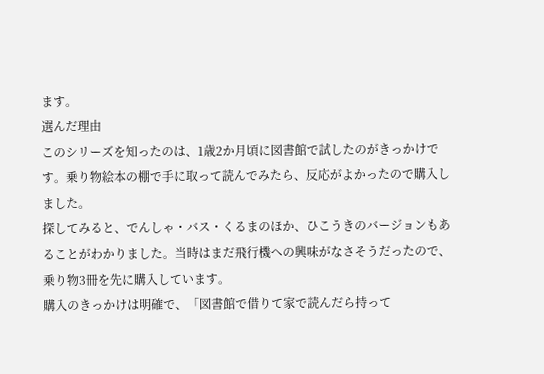ます。
選んだ理由
このシリーズを知ったのは、1歳2か月頃に図書館で試したのがきっかけです。乗り物絵本の棚で手に取って読んでみたら、反応がよかったので購入しました。
探してみると、でんしゃ・バス・くるまのほか、ひこうきのバージョンもあることがわかりました。当時はまだ飛行機への興味がなさそうだったので、乗り物3冊を先に購入しています。
購入のきっかけは明確で、「図書館で借りて家で読んだら持って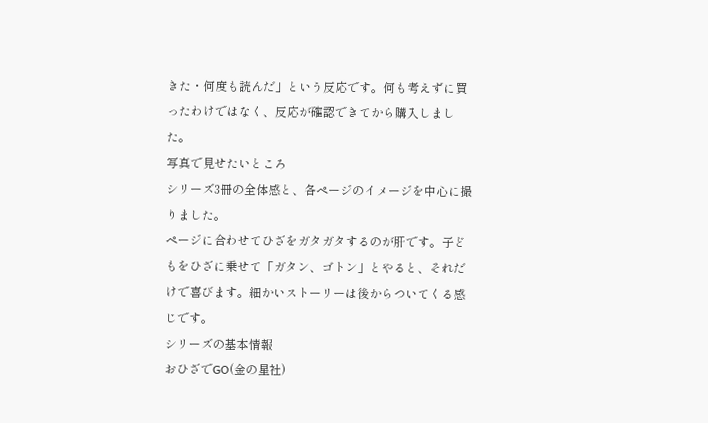きた・何度も読んだ」という反応です。何も考えずに買ったわけではなく、反応が確認できてから購入しました。
写真で見せたいところ
シリーズ3冊の全体感と、各ページのイメージを中心に撮りました。
ページに合わせてひざをガタガタするのが肝です。子どもをひざに乗せて「ガタン、ゴトン」とやると、それだけで喜びます。細かいストーリーは後からついてくる感じです。
シリーズの基本情報
おひざでGO(金の星社)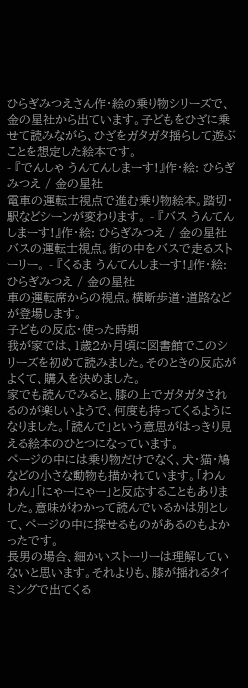ひらぎみつえさん作・絵の乗り物シリーズで、金の星社から出ています。子どもをひざに乗せて読みながら、ひざをガタガタ揺らして遊ぶことを想定した絵本です。
- 『でんしゃ うんてんしまーす!』作・絵: ひらぎみつえ / 金の星社
電車の運転士視点で進む乗り物絵本。踏切・駅などシーンが変わります。 - 『バス うんてんしまーす!』作・絵: ひらぎみつえ / 金の星社
バスの運転士視点。街の中をバスで走るストーリー。 - 『くるま うんてんしまーす!』作・絵: ひらぎみつえ / 金の星社
車の運転席からの視点。横断歩道・道路などが登場します。
子どもの反応・使った時期
我が家では、1歳2か月頃に図書館でこのシリーズを初めて読みました。そのときの反応がよくて、購入を決めました。
家でも読んでみると、膝の上でガタガタされるのが楽しいようで、何度も持ってくるようになりました。「読んで」という意思がはっきり見える絵本のひとつになっています。
ページの中には乗り物だけでなく、犬・猫・鳩などの小さな動物も描かれています。「わんわん」「にゃーにゃー」と反応することもありました。意味がわかって読んでいるかは別として、ページの中に探せるものがあるのもよかったです。
長男の場合、細かいストーリーは理解していないと思います。それよりも、膝が揺れるタイミングで出てくる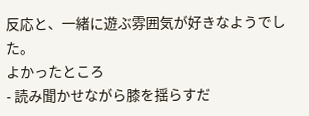反応と、一緒に遊ぶ雰囲気が好きなようでした。
よかったところ
- 読み聞かせながら膝を揺らすだ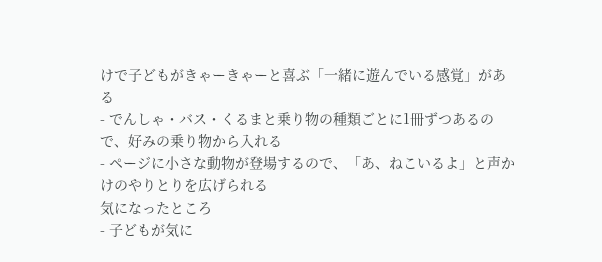けで子どもがきゃーきゃーと喜ぶ「一緒に遊んでいる感覚」がある
- でんしゃ・バス・くるまと乗り物の種類ごとに1冊ずつあるので、好みの乗り物から入れる
- ページに小さな動物が登場するので、「あ、ねこいるよ」と声かけのやりとりを広げられる
気になったところ
- 子どもが気に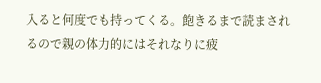入ると何度でも持ってくる。飽きるまで読まされるので親の体力的にはそれなりに疲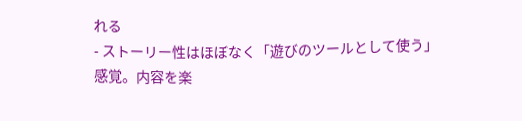れる
- ストーリー性はほぼなく「遊びのツールとして使う」感覚。内容を楽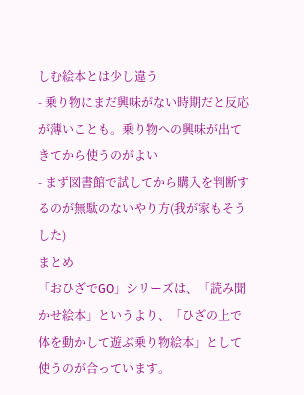しむ絵本とは少し違う
- 乗り物にまだ興味がない時期だと反応が薄いことも。乗り物への興味が出てきてから使うのがよい
- まず図書館で試してから購入を判断するのが無駄のないやり方(我が家もそうした)
まとめ
「おひざでGO」シリーズは、「読み聞かせ絵本」というより、「ひざの上で体を動かして遊ぶ乗り物絵本」として使うのが合っています。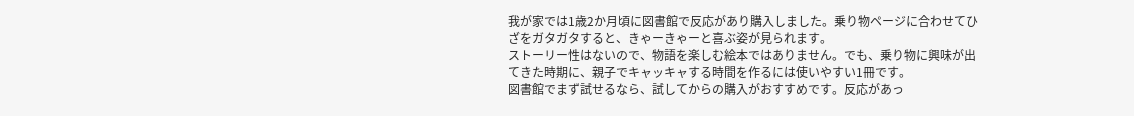我が家では1歳2か月頃に図書館で反応があり購入しました。乗り物ページに合わせてひざをガタガタすると、きゃーきゃーと喜ぶ姿が見られます。
ストーリー性はないので、物語を楽しむ絵本ではありません。でも、乗り物に興味が出てきた時期に、親子でキャッキャする時間を作るには使いやすい1冊です。
図書館でまず試せるなら、試してからの購入がおすすめです。反応があっ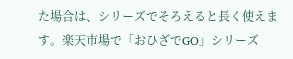た場合は、シリーズでそろえると長く使えます。楽天市場で「おひざでGO」シリーズ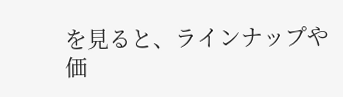を見ると、ラインナップや価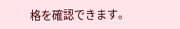格を確認できます。